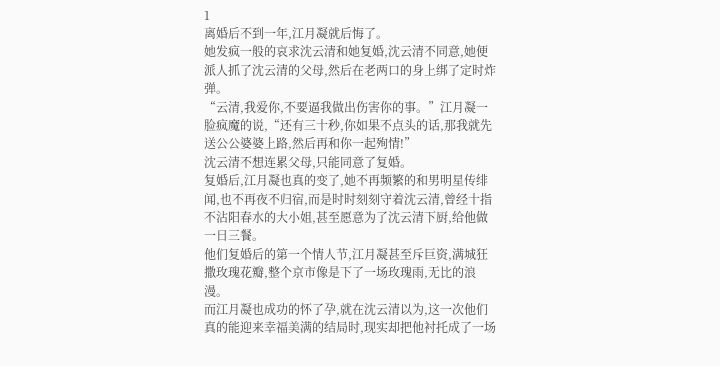1
离婚后不到一年,江月凝就后悔了。
她发疯一般的哀求沈云清和她复婚,沈云清不同意,她便派人抓了沈云清的父母,然后在老两口的身上绑了定时炸弹。
“云清,我爱你,不要逼我做出伤害你的事。”江月凝一脸疯魔的说,“还有三十秒,你如果不点头的话,那我就先送公公婆婆上路,然后再和你一起殉情!”
沈云清不想连累父母,只能同意了复婚。
复婚后,江月凝也真的变了,她不再频繁的和男明星传绯闻,也不再夜不归宿,而是时时刻刻守着沈云清,曾经十指不沾阳春水的大小姐,甚至愿意为了沈云清下厨,给他做一日三餐。
他们复婚后的第一个情人节,江月凝甚至斥巨资,满城狂撒玫瑰花瓣,整个京市像是下了一场玫瑰雨,无比的浪漫。
而江月凝也成功的怀了孕,就在沈云清以为,这一次他们真的能迎来幸福美满的结局时,现实却把他衬托成了一场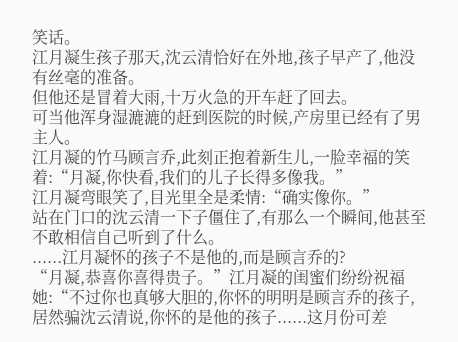笑话。
江月凝生孩子那天,沈云清恰好在外地,孩子早产了,他没有丝毫的准备。
但他还是冒着大雨,十万火急的开车赶了回去。
可当他浑身湿漉漉的赶到医院的时候,产房里已经有了男主人。
江月凝的竹马顾言乔,此刻正抱着新生儿,一脸幸福的笑着:“月凝,你快看,我们的儿子长得多像我。”
江月凝弯眼笑了,目光里全是柔情:“确实像你。”
站在门口的沈云清一下子僵住了,有那么一个瞬间,他甚至不敢相信自己听到了什么。
......江月凝怀的孩子不是他的,而是顾言乔的?
“月凝,恭喜你喜得贵子。”江月凝的闺蜜们纷纷祝福她:“不过你也真够大胆的,你怀的明明是顾言乔的孩子,居然骗沈云清说,你怀的是他的孩子......这月份可差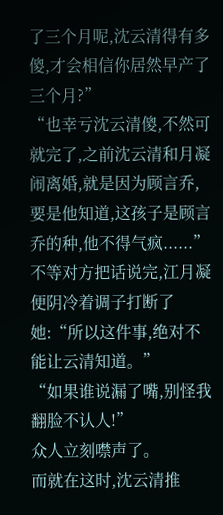了三个月呢,沈云清得有多傻,才会相信你居然早产了三个月?”
“也幸亏沈云清傻,不然可就完了,之前沈云清和月凝闹离婚,就是因为顾言乔,要是他知道,这孩子是顾言乔的种,他不得气疯......”
不等对方把话说完,江月凝便阴冷着调子打断了她:“所以这件事,绝对不能让云清知道。”
“如果谁说漏了嘴,别怪我翻脸不认人!”
众人立刻噤声了。
而就在这时,沈云清推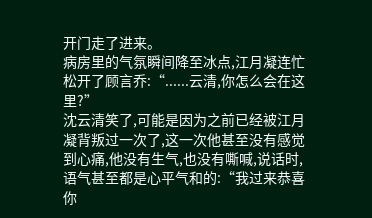开门走了进来。
病房里的气氛瞬间降至冰点,江月凝连忙松开了顾言乔:“......云清,你怎么会在这里?”
沈云清笑了,可能是因为之前已经被江月凝背叛过一次了,这一次他甚至没有感觉到心痛,他没有生气,也没有嘶喊,说话时,语气甚至都是心平气和的:“我过来恭喜你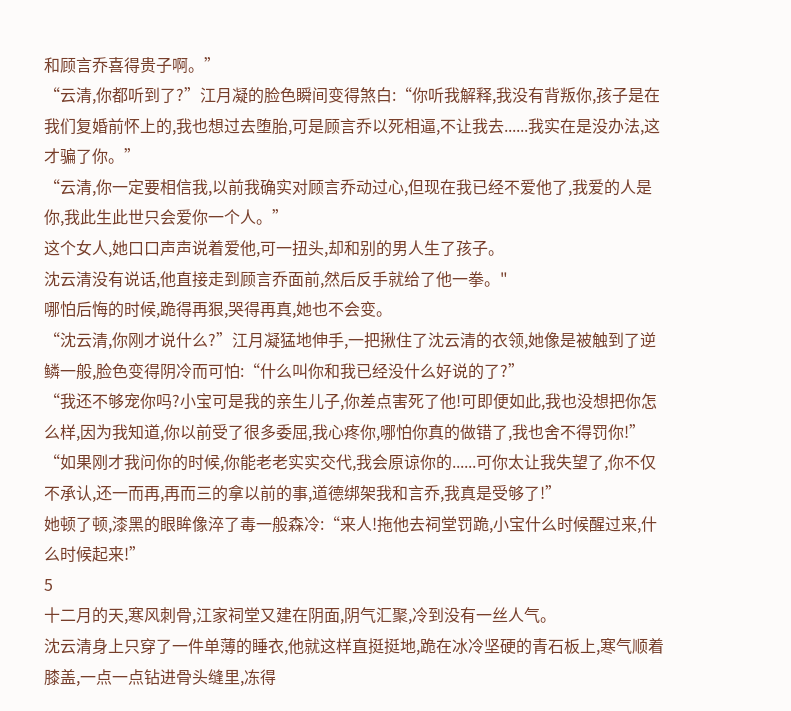和顾言乔喜得贵子啊。”
“云清,你都听到了?”江月凝的脸色瞬间变得煞白:“你听我解释,我没有背叛你,孩子是在我们复婚前怀上的,我也想过去堕胎,可是顾言乔以死相逼,不让我去......我实在是没办法,这才骗了你。”
“云清,你一定要相信我,以前我确实对顾言乔动过心,但现在我已经不爱他了,我爱的人是你,我此生此世只会爱你一个人。”
这个女人,她口口声声说着爱他,可一扭头,却和别的男人生了孩子。
沈云清没有说话,他直接走到顾言乔面前,然后反手就给了他一拳。"
哪怕后悔的时候,跪得再狠,哭得再真,她也不会变。
“沈云清,你刚才说什么?”江月凝猛地伸手,一把揪住了沈云清的衣领,她像是被触到了逆鳞一般,脸色变得阴冷而可怕:“什么叫你和我已经没什么好说的了?”
“我还不够宠你吗?小宝可是我的亲生儿子,你差点害死了他!可即便如此,我也没想把你怎么样,因为我知道,你以前受了很多委屈,我心疼你,哪怕你真的做错了,我也舍不得罚你!”
“如果刚才我问你的时候,你能老老实实交代,我会原谅你的......可你太让我失望了,你不仅不承认,还一而再,再而三的拿以前的事,道德绑架我和言乔,我真是受够了!”
她顿了顿,漆黑的眼眸像淬了毒一般森冷:“来人!拖他去祠堂罚跪,小宝什么时候醒过来,什么时候起来!”
5
十二月的天,寒风刺骨,江家祠堂又建在阴面,阴气汇聚,冷到没有一丝人气。
沈云清身上只穿了一件单薄的睡衣,他就这样直挺挺地,跪在冰冷坚硬的青石板上,寒气顺着膝盖,一点一点钻进骨头缝里,冻得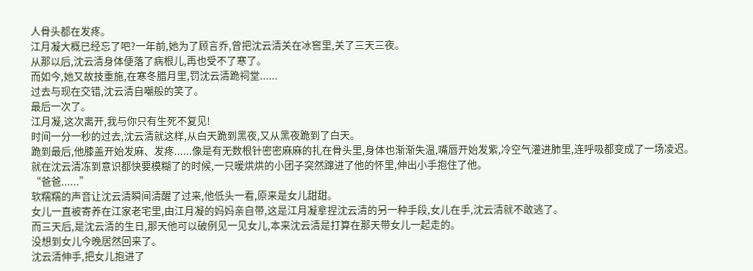人骨头都在发疼。
江月凝大概已经忘了吧?一年前,她为了顾言乔,曾把沈云清关在冰窖里,关了三天三夜。
从那以后,沈云清身体便落了病根儿,再也受不了寒了。
而如今,她又故技重施,在寒冬腊月里,罚沈云清跪祠堂......
过去与现在交错,沈云清自嘲般的笑了。
最后一次了。
江月凝,这次离开,我与你只有生死不复见!
时间一分一秒的过去,沈云清就这样,从白天跪到黑夜,又从黑夜跪到了白天。
跪到最后,他膝盖开始发麻、发疼......像是有无数根针密密麻麻的扎在骨头里,身体也渐渐失温,嘴唇开始发紫,冷空气灌进肺里,连呼吸都变成了一场凌迟。
就在沈云清冻到意识都快要模糊了的时候,一只暖烘烘的小团子突然蹿进了他的怀里,伸出小手抱住了他。
“爸爸......”
软糯糯的声音让沈云清瞬间清醒了过来,他低头一看,原来是女儿甜甜。
女儿一直被寄养在江家老宅里,由江月凝的妈妈亲自带,这是江月凝拿捏沈云清的另一种手段,女儿在手,沈云清就不敢逃了。
而三天后,是沈云清的生日,那天他可以破例见一见女儿,本来沈云清是打算在那天带女儿一起走的。
没想到女儿今晚居然回来了。
沈云清伸手,把女儿抱进了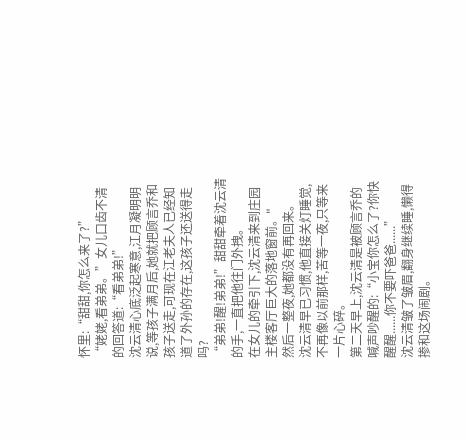怀里:“甜甜,你怎么来了?”
“姥姥,看弟弟。”女儿口齿不清的回答道:“看弟弟!”
沈云清心底泛起寒意,江月凝明明说,等孩子满月后,她就把顾言乔和孩子送走,可现在江老夫人已经知道了外孙的存在,这孩子还送得走吗?
“弟弟!醒!弟弟!”甜甜牵着沈云清的手,一直把他往门外拽。
在女儿的牵引下,沈云清来到庄园主楼客厅巨大的落地窗前。"
然后一整夜,她都没有再回来。
沈云清早已习惯,他直接关灯睡觉,不再像以前那样,苦等一夜,只等来一片心碎。
第二天早上,沈云清是被顾言乔的喊声吵醒的:“小宝你怎么了?你快醒醒......你不要吓爸爸......”
沈云清皱了皱眉,翻身继续睡,懒得掺和这场闹剧。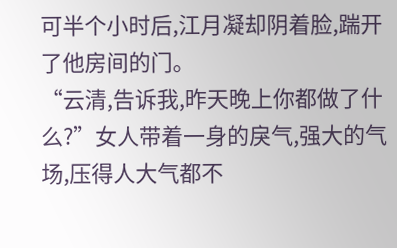可半个小时后,江月凝却阴着脸,踹开了他房间的门。
“云清,告诉我,昨天晚上你都做了什么?”女人带着一身的戾气,强大的气场,压得人大气都不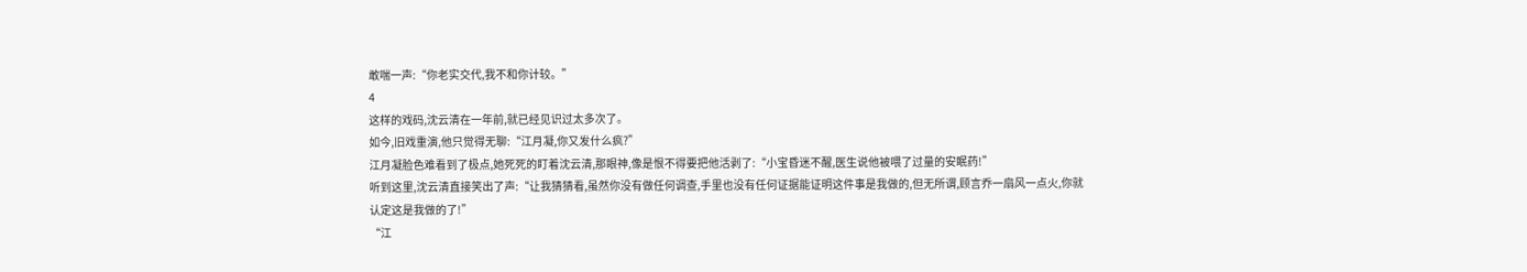敢喘一声:“你老实交代,我不和你计较。”
4
这样的戏码,沈云清在一年前,就已经见识过太多次了。
如今,旧戏重演,他只觉得无聊:“江月凝,你又发什么疯?”
江月凝脸色难看到了极点,她死死的盯着沈云清,那眼神,像是恨不得要把他活剥了:“小宝昏迷不醒,医生说他被喂了过量的安眠药!”
听到这里,沈云清直接笑出了声:“让我猜猜看,虽然你没有做任何调查,手里也没有任何证据能证明这件事是我做的,但无所谓,顾言乔一扇风一点火,你就认定这是我做的了!”
“江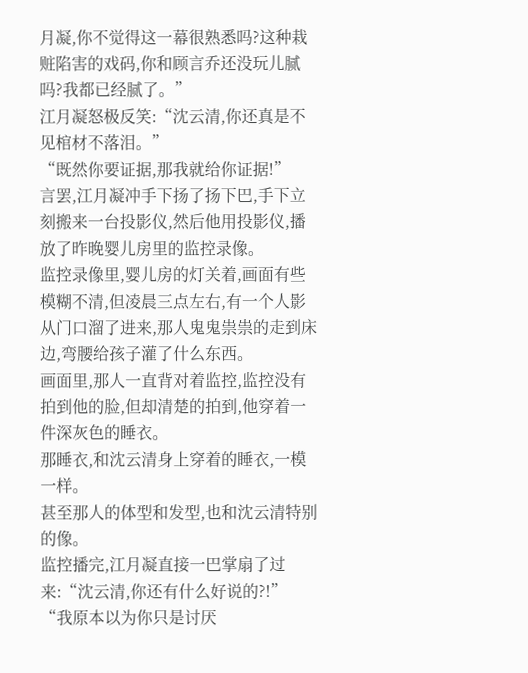月凝,你不觉得这一幕很熟悉吗?这种栽赃陷害的戏码,你和顾言乔还没玩儿腻吗?我都已经腻了。”
江月凝怒极反笑:“沈云清,你还真是不见棺材不落泪。”
“既然你要证据,那我就给你证据!”
言罢,江月凝冲手下扬了扬下巴,手下立刻搬来一台投影仪,然后他用投影仪,播放了昨晚婴儿房里的监控录像。
监控录像里,婴儿房的灯关着,画面有些模糊不清,但凌晨三点左右,有一个人影从门口溜了进来,那人鬼鬼祟祟的走到床边,弯腰给孩子灌了什么东西。
画面里,那人一直背对着监控,监控没有拍到他的脸,但却清楚的拍到,他穿着一件深灰色的睡衣。
那睡衣,和沈云清身上穿着的睡衣,一模一样。
甚至那人的体型和发型,也和沈云清特别的像。
监控播完,江月凝直接一巴掌扇了过来:“沈云清,你还有什么好说的?!”
“我原本以为你只是讨厌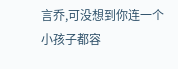言乔,可没想到你连一个小孩子都容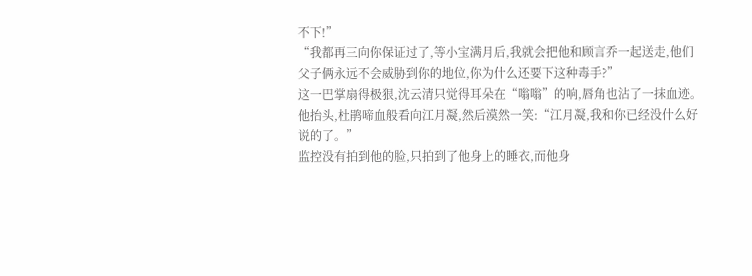不下!”
“我都再三向你保证过了,等小宝满月后,我就会把他和顾言乔一起送走,他们父子俩永远不会威胁到你的地位,你为什么还要下这种毒手?”
这一巴掌扇得极狠,沈云清只觉得耳朵在“嗡嗡”的响,唇角也沾了一抹血迹。
他抬头,杜鹃啼血般看向江月凝,然后漠然一笑:“江月凝,我和你已经没什么好说的了。”
监控没有拍到他的脸,只拍到了他身上的睡衣,而他身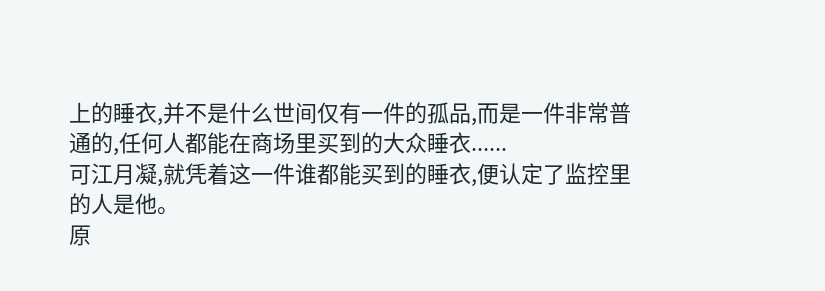上的睡衣,并不是什么世间仅有一件的孤品,而是一件非常普通的,任何人都能在商场里买到的大众睡衣......
可江月凝,就凭着这一件谁都能买到的睡衣,便认定了监控里的人是他。
原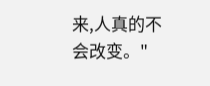来,人真的不会改变。"